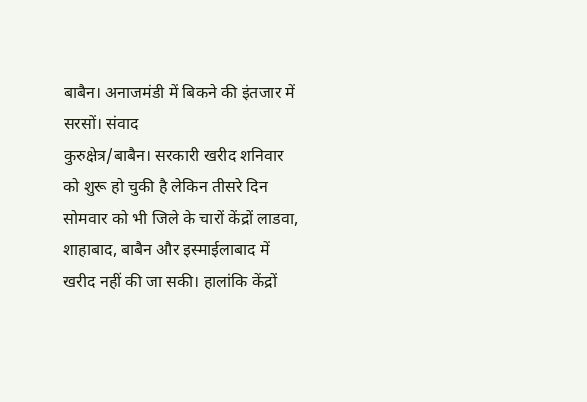बाबैन। अनाजमंडी में बिकने की इंतजार में सरसों। संवाद
कुरुक्षेत्र/बाबैन। सरकारी खरीद शनिवार को शुरू हो चुकी है लेकिन तीसरे दिन सोमवार को भी जिले के चारों केंद्रों लाडवा, शाहाबाद, बाबैन और इस्माईलाबाद में खरीद नहीं की जा सकी। हालांकि केंद्रों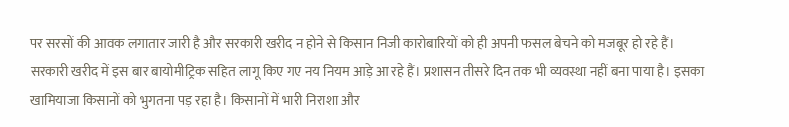पर सरसों की आवक लगातार जारी है और सरकारी खरीद न होने से किसान निजी कारोबारियों को ही अपनी फसल बेचने को मजबूर हो रहे हैं।
सरकारी खरीद में इस बार बायोमीट्रिक सहित लागू किए गए नय नियम आड़े आ रहे हैं। प्रशासन तीसरे दिन तक भी व्यवस्था नहीं बना पाया है। इसका खामियाजा किसानों को भुगतना पड़ रहा है। किसानों में भारी निराशा और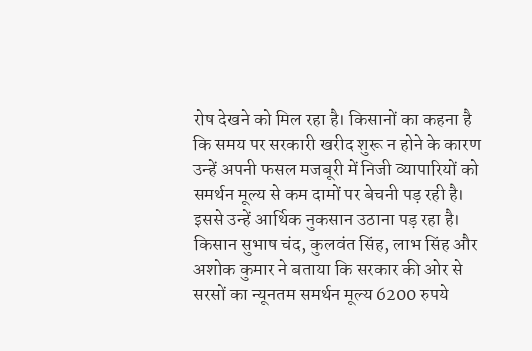रोष देखने को मिल रहा है। किसानों का कहना है कि समय पर सरकारी खरीद शुरू न होने के कारण उन्हें अपनी फसल मजबूरी में निजी व्यापारियों को समर्थन मूल्य से कम दामों पर बेचनी पड़ रही है। इससे उन्हें आर्थिक नुकसान उठाना पड़ रहा है। किसान सुभाष चंद, कुलवंत सिंह, लाभ सिंह और अशोक कुमार ने बताया कि सरकार की ओर से सरसों का न्यूनतम समर्थन मूल्य 6200 रुपये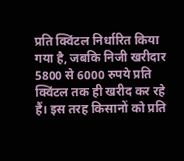प्रति क्विंटल निर्धारित किया गया है, जबकि निजी खरीदार 5800 से 6000 रुपये प्रति क्विंटल तक ही खरीद कर रहे हैं। इस तरह किसानों को प्रति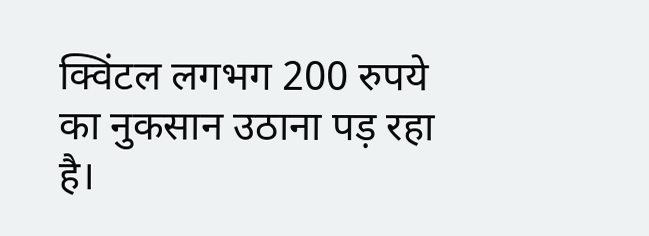क्विंटल लगभग 200 रुपये का नुकसान उठाना पड़ रहा है।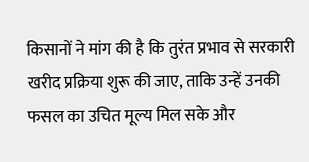किसानों ने मांग की है कि तुरंत प्रभाव से सरकारी खरीद प्रक्रिया शुरू की जाए, ताकि उन्हें उनकी फसल का उचित मूल्य मिल सके और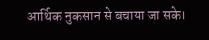आर्थिक नुकसान से बचाया जा सके।